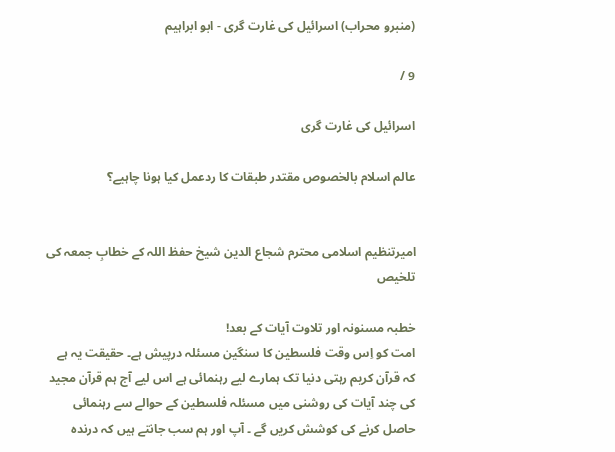(منبرو محراب) اسرائیل کی غارت گری - ابو ابراہیم

9 /

اسرائیل کی غارت گری

عالم اسلام بالخصوص مقتدر طبقات کا ردعمل کیا ہونا چاہیے؟


امیرتنظیم اسلامی محترم شجاع الدین شیخ حفظ اللہ کے خطابِ جمعہ کی تلخیص

خطبہ مسنونہ اور تلاوت آیات کے بعد!
امت کو اِس وقت فلسطین کا سنگین مسئلہ درپیش ہے۔ حقیقت یہ ہے کہ قرآن کریم رہتی دنیا تک ہمارے لیے رہنمائی ہے اس لیے آج ہم قرآن مجید کی چند آیات کی روشنی میں مسئلہ فلسطین کے حوالے سے رہنمائی حاصل کرنے کی کوشش کریں گے ۔ آپ اور ہم سب جانتے ہیں کہ درندہ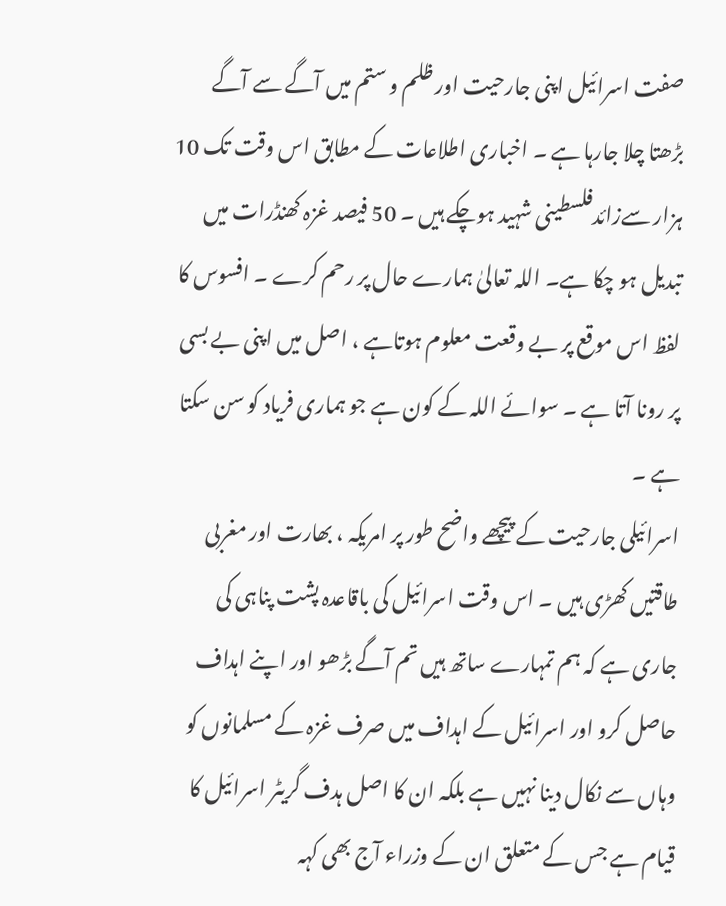صفت اسرائیل اپنی جارحیت اور ظلم و ستم میں آگے سے آگے بڑھتا چلا جارہا ہے ۔ اخباری اطلاعات کے مطابق اس وقت تک 10 ہزار سےزائدفلسطینی شہید ہوچکے ہیں ۔ 50 فیصد غزہ کھنڈرات میں تبدیل ہو چکا ہے۔ اللہ تعالیٰ ہمارے حال پر رحم کرے ۔ افسوس کا لفظ اس موقع پر بے وقعت معلوم ہوتاہے ، اصل میں اپنی بے بسی پر رونا آتا ہے ۔ سوائے اللہ کے کون ہے جو ہماری فریاد کو سن سکتا ہے ۔
اسرائیلی جارحیت کے پیچھے واضح طور پر امریکہ ، بھارت اور مغربی طاقتیں کھڑی ہیں ۔ اس وقت اسرائیل کی باقاعدہ پشت پناہی کی جاری ہے کہ ہم تمہارے ساتھ ہیں تم آگے بڑھو اور اپنے اہداف حاصل کرو اور اسرائیل کے اہداف میں صرف غزہ کے مسلمانوں کو وہاں سے نکال دینا نہیں ہے بلکہ ان کا اصل ہدف گریٹر اسرائیل کا قیام ہے جس کے متعلق ان کے وزراء آج بھی کہہ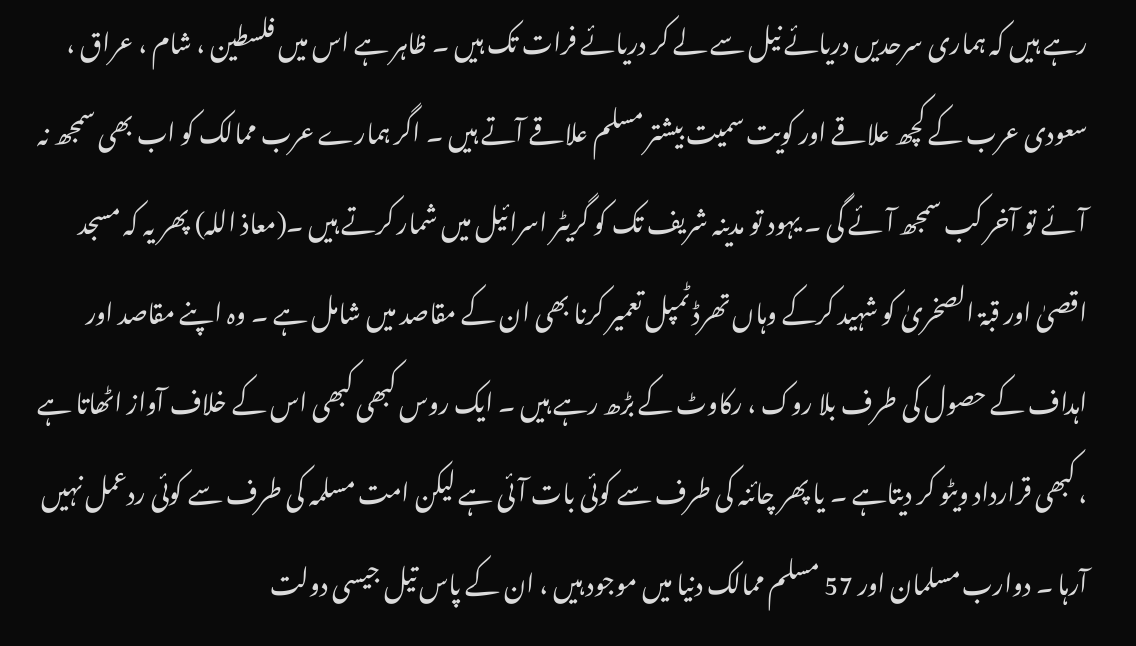رہے ہیں کہ ہماری سرحدیں دریائے نیل سے لے کر دریائے فرات تک ہیں ۔ ظاہر ہے اس میں فلسطین ، شام ، عراق ، سعودی عرب کے کچھ علاقے اور کویت سمیت بیشتر مسلم علاقے آتے ہیں ۔ اگر ہمارے عرب ممالک کو اب بھی سمجھ نہ آئے تو آخر کب سمجھ آئے گی ۔ یہود تو مدینہ شریف تک کو گریٹر اسرائیل میں شمار کرتے ہیں ۔(معاذ اللہ) پھر یہ کہ مسجد اقصیٰ اور قبۃ الصخریٰ کو شہید کرکے وہاں تھرڈ ٹمپل تعمیر کرنا بھی ان کے مقاصد میں شامل ہے ۔ وہ اپنے مقاصد اور اہداف کے حصول کی طرف بلا روک ، رکاوٹ کے بڑھ رہے ہیں ۔ ایک روس کبھی کبھی اس کے خلاف آواز اٹھاتا ہے ، کبھی قرارداد ویٹو کر دیتاہے ۔ یا پھر چائنہ کی طرف سے کوئی بات آئی ہے لیکن امت مسلمہ کی طرف سے کوئی ردعمل نہیں آرہا ۔ دوارب مسلمان اور 57 مسلم ممالک دنیا میں موجود ہیں ، ان کے پاس تیل جیسی دولت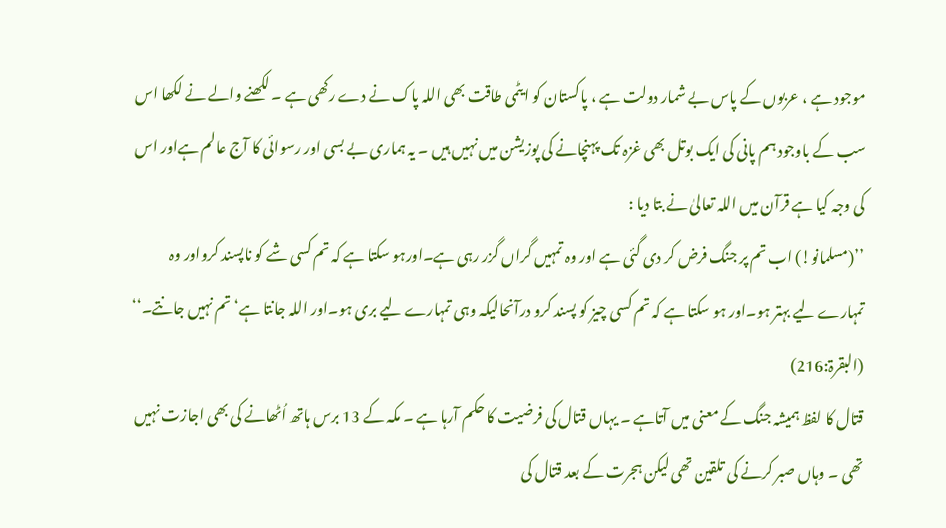موجود ہے ، عربوں کے پاس بے شمار دولت ہے ، پاکستان کو ایٹمی طاقت بھی اللہ پاک نے دے رکھی ہے ۔ لکھنے والے نے لکھا اس سب کے باوجود ہم پانی کی ایک بوتل بھی غزہ تک پہنچانے کی پوزیشن میں نہیں ہیں ۔ یہ ہماری بے بسی اور رسوائی کا آج عالم ہےاور اس کی وجہ کیا ہے قرآن میں اللہ تعالیٰ نے بتا دیا :
’’(مسلمانو!) اب تم پر جنگ فرض کر دی گئی ہے اور وہ تمہیں گراں گزر رہی ہے۔اورہو سکتا ہے کہ تم کسی شے کو ناپسند کرواور وہ تمہارے لیے بہتر ہو۔اور ہو سکتا ہے کہ تم کسی چیز کو پسند کرو درآنحالیکہ وہی تمہارے لیے بری ہو۔اور اللہ جانتا ہے‘ تم نہیں جانتے۔‘‘ (البقرۃ:216)
قتال کا لفظ ہمیشہ جنگ کے معنی میں آتاہے ۔ یہاں قتال کی فرضیت کا حکم آرہا ہے ۔ مکہ کے 13 برس ہاتھ اُٹھانے کی بھی اجازت نہیں تھی ۔ وہاں صبر کرنے کی تلقین تھی لیکن ہجرت کے بعد قتال کی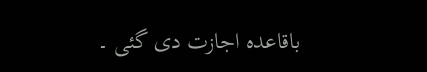باقاعدہ اجازت دی گئی ۔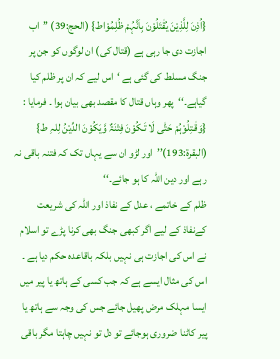{اُذِنَ لِلَّذِیْنَ یُقٰتَلُوْنَ بِاَنَّہُمْ ظُلِمُوْاط} (الحج:39) ’’اب اجازت دی جا رہی ہے (قتال کی) ان لوگوں کو جن پر جنگ مسلط کی گئی ہے ‘اس لیے کہ ان پر ظلم کیا گیاہے۔‘‘پھر وہاں قتال کا مقصد بھی بیان ہوا ۔ فرمایا :
{وَقٰـتِلُوْہُمْ حَتّٰی لَا تَـکُوْنَ فِتْنَۃٌ وَّیَکُوْنَ الدِّیْنُ لِلہِ ط} (البقرۃ:193)’’اور لڑو ان سے یہاں تک کہ فتنہ باقی نہ رہے اور دین اللہ کا ہو جائے۔‘‘
ظلم کے خاتمے ، عدل کے نفاذ اور اللہ کی شریعت کےنفاذ کے لیے اگر کبھی جنگ بھی کرنا پڑے تو اسلام نے اس کی اجازت ہی نہیں بلکہ باقاعدہ حکم دیا ہے ۔ اس کی مثال ایسے ہے کہ جب کسی کے ہاتھ یا پیر میں ایسا مہلک مرض پھیل جائے جس کی وجہ سے ہاتھ یا پیر کاٹنا ضروری ہوجائے تو دل تو نہیں چاہتا مگر باقی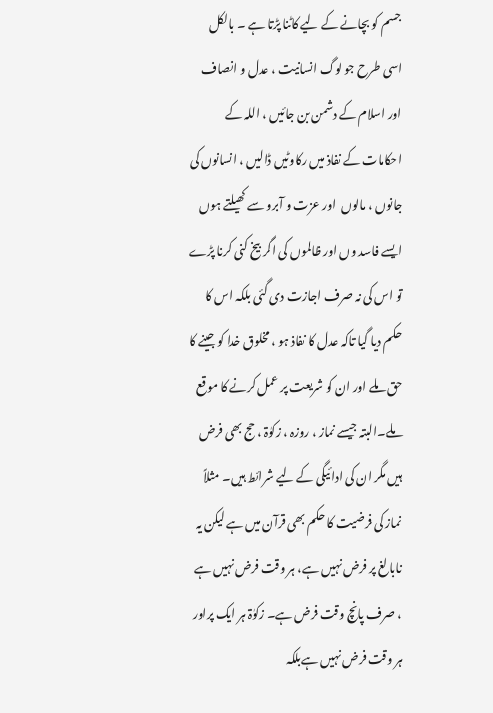جسم کو بچانے کے لیے کاٹنا پڑتا ہے ۔ بالکل اسی طرح جو لوگ انسانیت ، عدل و انصاف اور اسلام کے دشمن بن جائیں ، اللہ کے احکامات کے نفاذ میں رکاوٹیں ڈالیں ، انسانوں کی جانوں ، مالوں  اور عزت و آبرو سے کھیلتے ہوں ایسے فاسد وں اور ظالموں کی اگر بیخ کنی کرنا پڑے تو اس کی نہ صرف اجازت دی گئی بلکہ اس کا حکم دیا گیا تاکہ عدل کا نفاذ ہو ، مخلوق خدا کو جینے کا حق ملے اور ان کو شریعت پر عمل کرنے کا موقع ملے۔البتہ جیسے نماز ، روزہ ، زکوٰۃ ، حج بھی فرض ہیں مگر ان کی ادائیگی کے لیے شرائط ہیں۔ مثلاً نماز کی فرضیت کا حکم بھی قرآن میں ہے لیکن یہ نابالغ پر فرض نہیں ہے، ہر وقت فرض نہیں ہے ، صرف پانچ وقت فرض ہے۔ زکوٰۃ ہر ایک پراور ہر وقت فرض نہیں ہےبلکہ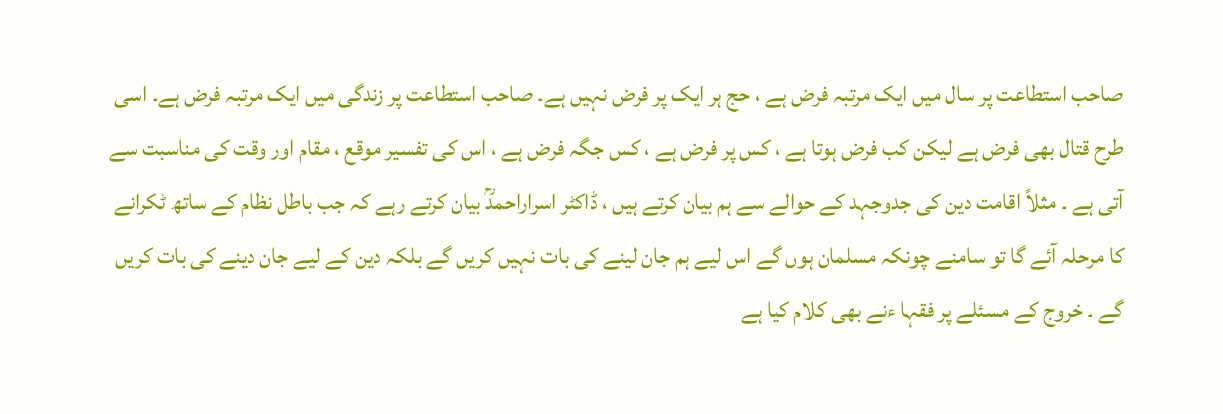صاحب استطاعت پر سال میں ایک مرتبہ فرض ہے ، حج ہر ایک پر فرض نہیں ہے۔ صاحب استطاعت پر زندگی میں ایک مرتبہ فرض ہے۔ اسی طرح قتال بھی فرض ہے لیکن کب فرض ہوتا ہے ، کس پر فرض ہے ، کس جگہ فرض ہے ، اس کی تفسیر موقع ، مقام اور وقت کی مناسبت سے آتی ہے ۔ مثلاً اقامت دین کی جدوجہد کے حوالے سے ہم بیان کرتے ہیں ، ڈاکٹر اسراراحمدؒ بیان کرتے رہے کہ جب باطل نظام کے ساتھ ٹکرانے کا مرحلہ آئے گا تو سامنے چونکہ مسلمان ہوں گے اس لیے ہم جان لینے کی بات نہیں کریں گے بلکہ دین کے لیے جان دینے کی بات کریں گے ۔ خروج کے مسئلے پر فقہا ءنے بھی کلام کیا ہے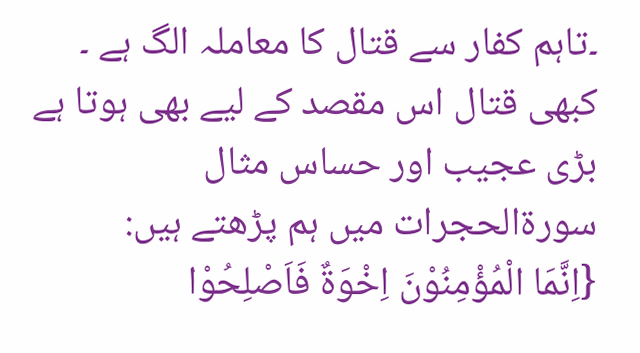۔تاہم کفار سے قتال کا معاملہ الگ ہے ۔
کبھی قتال اس مقصد کے لیے بھی ہوتا ہے بڑی عجیب اور حساس مثال سورۃالحجرات میں ہم پڑھتے ہیں:
{اِنَّمَا الْمُؤْمِنُوْنَ اِخْوَۃٌ فَاَصْلِحُوْا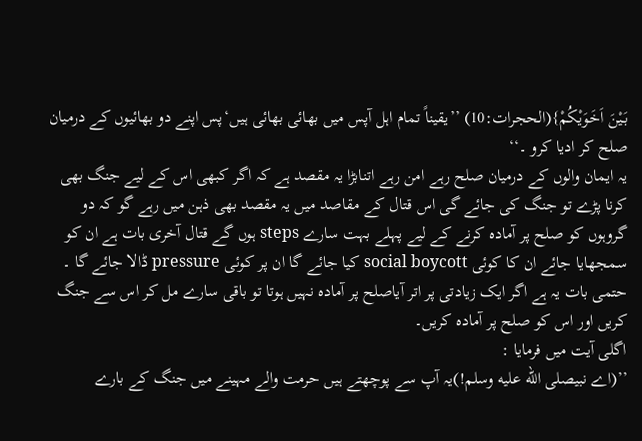بَیْنَ اَخَوَیْکُمْ}(الحجرات:10) ’’یقیناً تمام اہل آپس میں بھائی بھائی ہیں‘پس اپنے دو بھائیوں کے درمیان صلح کر ادیا کرو ۔‘‘
یہ ایمان والوں کے درمیان صلح رہے امن رہے اتنابڑا یہ مقصد ہے کہ اگر کبھی اس کے لیے جنگ بھی کرنا پڑے تو جنگ کی جائے گی اس قتال کے مقاصد میں یہ مقصد بھی ذہن میں رہے گو کہ دو گروہوں کو صلح پر آمادہ کرنے کے لیے پہلے بہت سارے steps ہوں گے قتال آخری بات ہے ان کو سمجھایا جائے ان کا کوئی social boycott کیا جائے گا ان پر کوئی pressure ڈالا جائے گا ۔ حتمی بات یہ ہے اگر ایک زیادتی پر اتر آیاصلح پر آمادہ نہیں ہوتا تو باقی سارے مل کر اس سے جنگ کریں اور اس کو صلح پر آمادہ کریں۔
اگلی آیت میں فرمایا :
’’(اے نبیصلى الله عليه وسلم!)یہ آپ سے پوچھتے ہیں حرمت والے مہینے میں جنگ کے بارے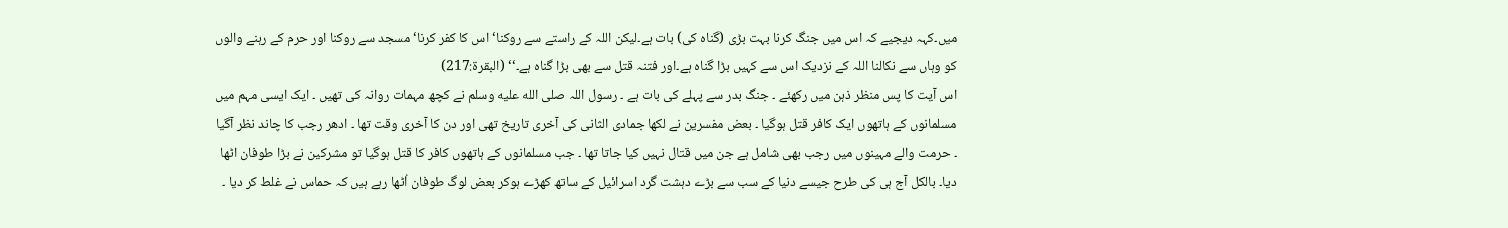میں۔کہہ دیجیے کہ اس میں جنگ کرنا بہت بڑی (گناہ کی) بات ہے۔لیکن اللہ کے راستے سے روکنا‘ اس کا کفر کرنا‘ مسجد سے روکنا اور حرم کے رہنے والوں کو وہاں سے نکالنا اللہ کے نزدیک اس سے کہیں بڑا گناہ ہے۔اور فتنہ قتل سے بھی بڑا گناہ ہے۔‘‘ (البقرۃ:217)
اس آیت کا پس منظر ذہن میں رکھئے ۔ جنگ بدر سے پہلے کی بات ہے ۔ رسول اللہ صلى الله عليه وسلم نے کچھ مہمات روانہ کی تھیں ۔ ایک ایسی مہم میں مسلمانوں کے ہاتھوں ایک کافر قتل ہوگیا ۔ بعض مفسرین نے لکھا جمادی الثانی کی آخری تاریخ تھی اور دن کا آخری وقت تھا ۔ ادھر رجب کا چاند نظر آگیا ۔ حرمت والے مہینوں میں رجب بھی شامل ہے جن میں قتال نہیں کیا جاتا تھا ۔ جب مسلمانوں کے ہاتھوں کافر کا قتل ہوگیا تو مشرکین نے بڑا طوفان اٹھا دیا۔ بالکل آج ہی کی طرح جیسے دنیا کے سب سے بڑے دہشت گرد اسرائیل کے ساتھ کھڑے ہوکر بعض لوگ طوفان اُٹھا رہے ہیں کہ حماس نے غلط کر دیا ۔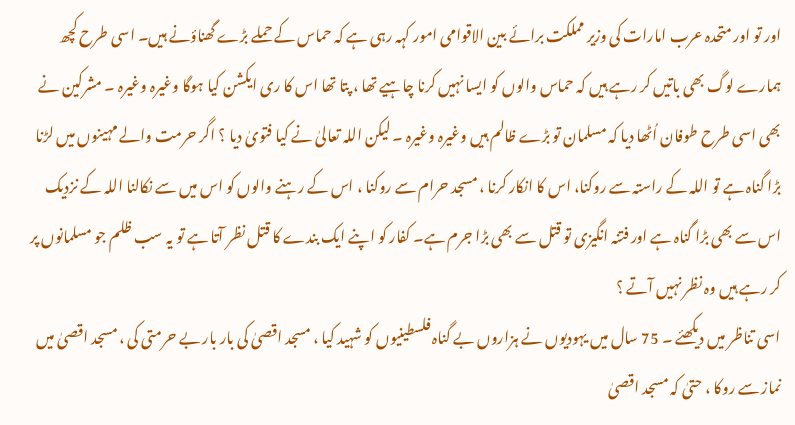اور تو اور متحدہ عرب امارات کی وزیر مملکت برائے بین الاقوامی امور کہہ رہی ہے کہ حماس کے حملے بڑے گھناؤنے ہیں۔ اسی طرح کچھ ہمارے لوگ بھی باتیں کر رہے ہیں کہ حماس والوں کو ایسا نہیں کرنا چاہیے تھا ، پتا تھا اس کا ری ایکشن کیا ہوگا وغیرہ وغیرہ ۔ مشرکین نے بھی اسی طرح طوفان اُٹھا دیا کہ مسلمان تو بڑے ظالم ہیں وغیرہ وغیرہ ۔ لیکن اللہ تعالیٰ نے کیا فتویٰ دیا ؟ اگر حرمت والے مہینوں میں لڑنا بڑا گناہ ہے تو اللہ کے راستہ سے روکنا، اس کا انکار کرنا ، مسجد حرام سے روکنا ، اس کے رہنے والوں کو اس میں سے نکالنا اللہ کے نزدیک اس سے بھی بڑا گناہ ہے اور فتنہ انگیزی تو قتل سے بھی بڑا جرم ہے۔ کفار کو اپنے ایک بندے کا قتل نظر آتا ہے تو یہ سب ظلم جو مسلمانوں پر کر رہے ہیں وہ نظر نہیں آتے ؟
اسی تناظر میں دیکھئے ۔ 75 سال میں یہودیوں نے ہزاروں بے گناہ فلسطینیوں کو شہید کیا ، مسجد اقصیٰ کی بار بار بے حرمتی کی ، مسجد اقصیٰ میں نماز سے روکا ، حتیٰ کہ مسجد اقصیٰ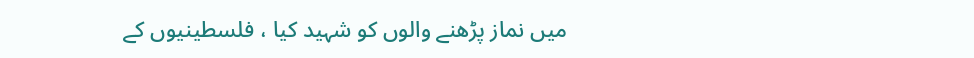میں نماز پڑھنے والوں کو شہید کیا ، فلسطینیوں کے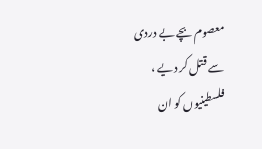معصوم بچے بے دردی سے قتل کر دیے ، فلسطینیوں کو ان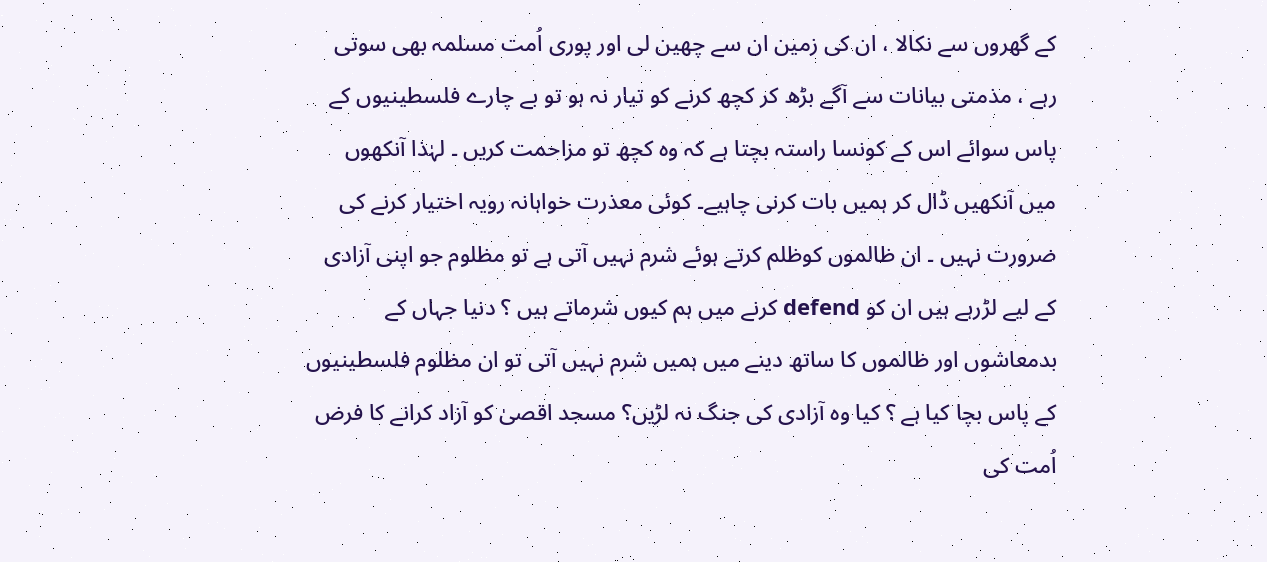کے گھروں سے نکالا ، ان کی زمین ان سے چھین لی اور پوری اُمت مسلمہ بھی سوتی رہے ، مذمتی بیانات سے آگے بڑھ کر کچھ کرنے کو تیار نہ ہو تو بے چارے فلسطینیوں کے پاس سوائے اس کے کونسا راستہ بچتا ہے کہ وہ کچھ تو مزاحمت کریں ۔ لہٰذا آنکھوں میں آنکھیں ڈال کر ہمیں بات کرنی چاہیے۔ کوئی معذرت خواہانہ رویہ اختیار کرنے کی ضرورت نہیں ۔ ان ظالموں کوظلم کرتے ہوئے شرم نہیں آتی ہے تو مظلوم جو اپنی آزادی کے لیے لڑرہے ہیں ان کو defend کرنے میں ہم کیوں شرماتے ہیں ؟ دنیا جہاں کے بدمعاشوں اور ظالموں کا ساتھ دینے میں ہمیں شرم نہیں آتی تو ان مظلوم فلسطینیوں کے پاس بچا کیا ہے ؟ کیا وہ آزادی کی جنگ نہ لڑیں؟ مسجد اقصیٰ کو آزاد کرانے کا فرض اُمت کی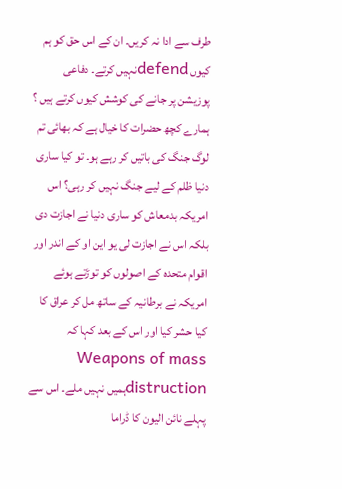طرف سے ادا نہ کریں۔ ان کے اس حق کو ہم کیوں defendنہیں کرتے۔ دفاعی پوزیشن پر جانے کی کوشش کیوں کرتے ہیں ؟
ہمارے کچھ حضرات کا خیال ہے کہ بھائی تم لوگ جنگ کی باتیں کر رہے ہو۔ تو کیا ساری دنیا ظلم کے لیے جنگ نہیں کر رہی؟ اس امریکہ بدمعاش کو ساری دنیا نے اجازت دی بلکہ اس نے اجازت لی یو این او کے اندر اور اقوام متحدہ کے اصولوں کو توڑتے ہوئے امریکہ نے برطانیہ کے ساتھ مل کر عراق کا کیا حشر کیا اور اس کے بعد کہا کہ Weapons of mass distructionہمیں نہیں ملے۔ اس سے پہلے نائن الیون کا ڈراما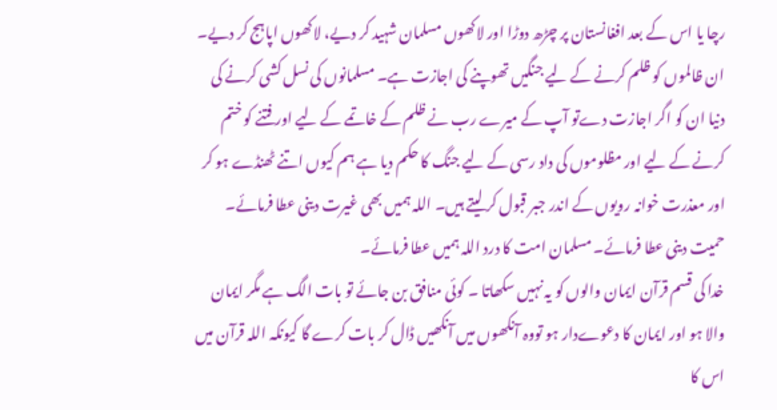رچا یا اس کے بعد افغانستان پر چڑھ دوڑا اور لاکھوں مسلمان شہید کر دیے، لاکھوں اپاہج کر دیے۔ ان ظالموں کو ظلم کرنے کے لیے جنگیں تھوپنے کی اجازت ہے۔ مسلمانوں کی نسل کشی کرنے کی دنیا ان کو اگر اجازت دےتو آپ کے میرے رب نے ظلم کے خاتمے کے لیے اور فتنے کو ختم کرنے کے لیے اور مظلوموں کی داد رسی کے لیے جنگ کا حکم دیا ہے ہم کیوں اتنے ٹھنڈے ہو کر اور معذرت خوانہ رویوں کے اندر جبر قبول کر لیتے ہیں۔ اللہ ہمیں بھی غیرت دینی عطا فرمائے۔ حمیت دینی عطا فرمائے۔ مسلمان امت کا درد اللہ ہمیں عطا فرمائے۔
خدا کی قسم قرآن ایمان والوں کو یہ نہیں سکھاتا ۔ کوئی منافق بن جائے تو بات الگ ہے مگر ایمان والا ہو اور ایمان کا دعوےدار ہو تووہ آنکھوں میں آنکھیں ڈال کر بات کرے گا کیونکہ اللہ قرآن میں اس کا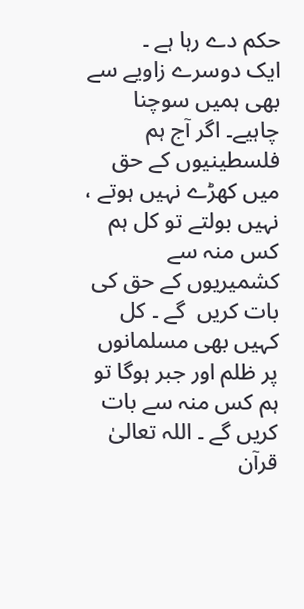حکم دے رہا ہے ۔
ایک دوسرے زاویے سے بھی ہمیں سوچنا چاہیے۔ اگر آج ہم فلسطینیوں کے حق میں کھڑے نہیں ہوتے ، نہیں بولتے تو کل ہم کس منہ سے کشمیریوں کے حق کی بات کریں  گے ۔ کل کہیں بھی مسلمانوں پر ظلم اور جبر ہوگا تو ہم کس منہ سے بات کریں گے ۔ اللہ تعالیٰ قرآن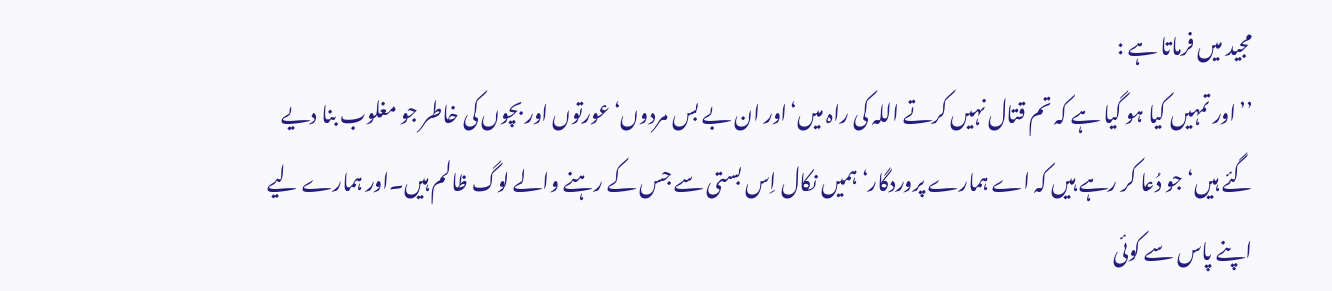مجید میں فرماتا ہے :
’’اور تمہیں کیا ہو گیا ہے کہ تم قتال نہیں کرتے اللہ کی راہ میں‘اور ان بے بس مردوں‘ عورتوں اور بچوں کی خاطر جو مغلوب بنا دیے گئے ہیں‘جو دُعا کر رہے ہیں کہ اے ہمارے پروردگار‘ ہمیں نکال اِس بستی سے جس کے رہنے والے لوگ ظالم ہیں۔اور ہمارے لیے اپنے پاس سے کوئی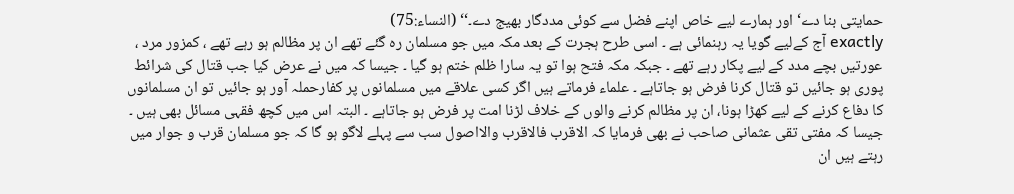حمایتی بنا دے‘ اور ہمارے لیے خاص اپنے فضل سے کوئی مددگار بھیج دے۔‘‘ (النساء:75)
exactly آج کےلیے گویا یہ رہنمائی ہے ۔ اسی طرح ہجرت کے بعد مکہ میں جو مسلمان رہ گئے تھے ان پر مظالم ہو رہے تھے ، کمزور مرد ، عورتیں بچے مدد کے لیے پکار رہے تھے ۔ جبکہ مکہ فتح ہوا تو یہ سارا ظلم ختم ہو گیا ۔ جیسا کہ میں نے عرض کیا جب قتال کی شرائط پوری ہو جائیں تو قتال کرنا فرض ہو جاتاہے ۔ علماء فرماتے ہیں اگر کسی علاقے میں مسلمانوں پر کفارحملہ آور ہو جائیں تو ان مسلمانوں کا دفاع کرنے کے لیے کھڑا ہونا، ان پر مظالم کرنے والوں کے خلاف لڑنا امت پر فرض ہو جاتاہے ۔ البتہ اس میں کچھ فقہی مسائل بھی ہیں ۔ جیسا کہ مفتی تقی عثمانی صاحب نے بھی فرمایا کہ الاقرب فالاقرب والااصول سب سے پہلے لاگو ہو گا کہ جو مسلمان قرب و جوار میں رہتے ہیں ان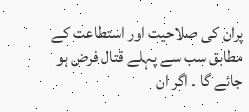پران کی صلاحیت اور استطاعت کے مطابق سب سے پہلے قتال فرض ہو جائے گا ۔ اگر ان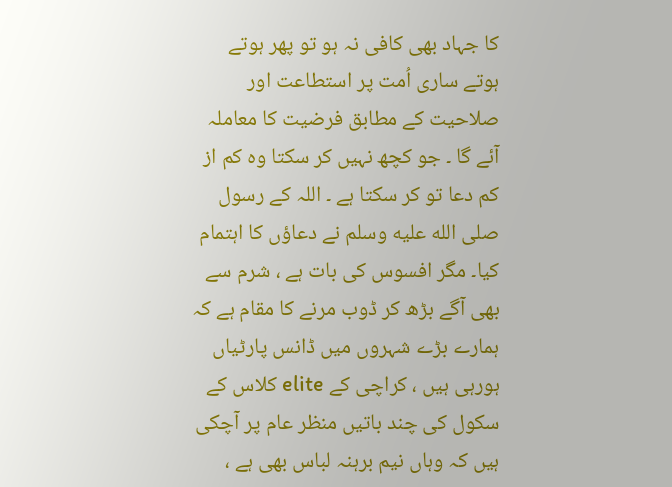کا جہاد بھی کافی نہ ہو تو پھر ہوتے ہوتے ساری اُمت پر استطاعت اور صلاحیت کے مطابق فرضیت کا معاملہ آئے گا ۔ جو کچھ نہیں کر سکتا وہ کم از کم دعا تو کر سکتا ہے ۔ اللہ کے رسول صلى الله عليه وسلم نے دعاؤں کا اہتمام کیا۔ مگر افسوس کی بات ہے ، شرم سے بھی آگے بڑھ کر ڈوب مرنے کا مقام ہے کہ ہمارے بڑے شہروں میں ڈانس پارٹیاں ہورہی ہیں ، کراچی کے elite کلاس کے سکول کی چند باتیں منظر عام پر آچکی ہیں کہ وہاں نیم برہنہ لباس بھی ہے ،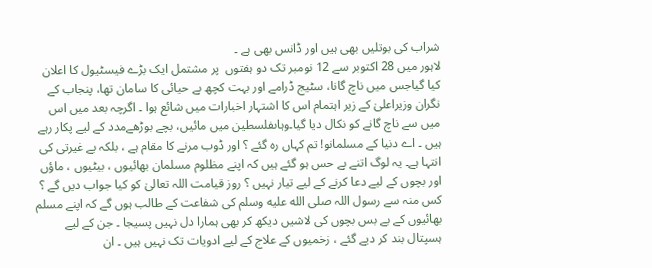شراب کی بوتلیں بھی ہیں اور ڈانس بھی ہے ۔
لاہور میں 28 اکتوبر سے 12 نومبر تک دو ہفتوں  پر مشتمل ایک بڑے فیسٹیول کا اعلان کیا گیاجس میں ناچ گانا، سٹیج ڈرامے اور بہت کچھ بے حیائی کا سامان تھا، پنجاب کے نگران وزیراعلیٰ کے زیر اہتمام اس کا اشتہار اخبارات میں شائع ہوا ۔ اگرچہ بعد میں اس میں سے ناچ گانے کو نکال دیا گیا۔وہاںفلسطین میں مائیں، بچے بوڑھےمدد کے لیے پکار رہے ہیں ۔ اے دنیا کے مسلمانو! تم کہاں رہ گئے ؟ اور ڈوب مرنے کا مقام ہے ، بلکہ بے غیرتی کی انتہا ہے۔ یہ لوگ اتنے بے حس ہو گئے ہیں کہ اپنے مظلوم مسلمان بھائیوں ، بیٹیوں ، ماؤں اور بچوں کے لیے دعا کرنے کے لیے تیار نہیں ؟ روز قیامت اللہ تعالیٰ کو کیا جواب دیں گے ؟ کس منہ سے رسول اللہ صلى الله عليه وسلم کی شفاعت کے طالب ہوں گے کہ اپنے مسلم بھائیوں کے بے بس بچوں کی لاشیں دیکھ کر بھی ہمارا دل نہیں پسیجا ۔ جن کے لیے ہسپتال بند کر دیے گئے ، زخمیوں کے علاج کے لیے ادویات تک نہیں ہیں ۔ ان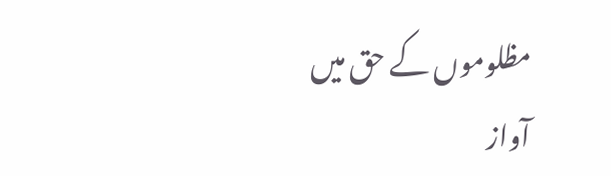مظلوموں کے حق میں آواز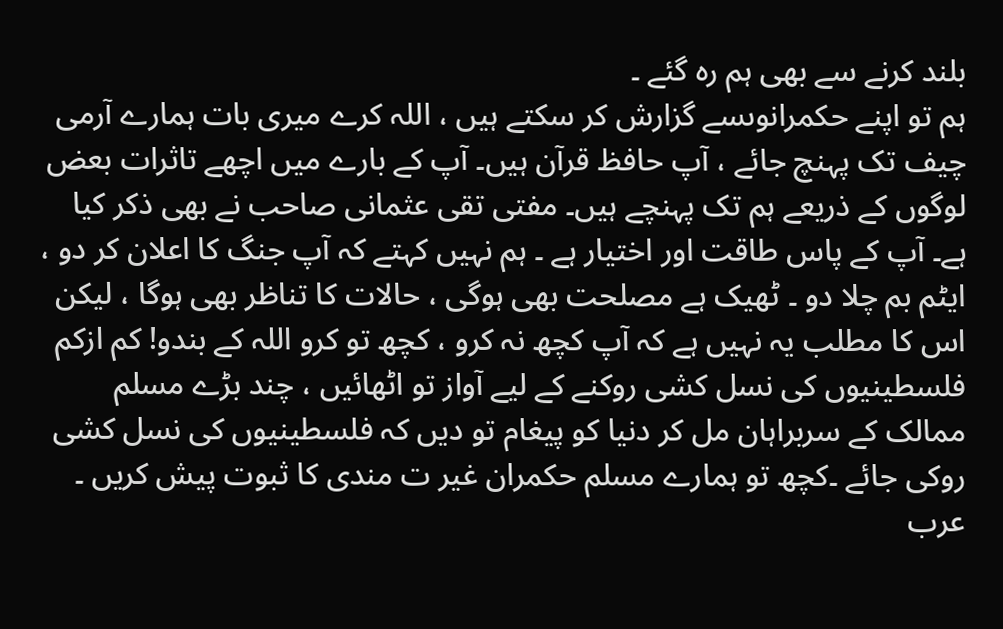بلند کرنے سے بھی ہم رہ گئے ۔
ہم تو اپنے حکمرانوںسے گزارش کر سکتے ہیں ، اللہ کرے میری بات ہمارے آرمی چیف تک پہنچ جائے ، آپ حافظ قرآن ہیں۔ آپ کے بارے میں اچھے تاثرات بعض لوگوں کے ذریعے ہم تک پہنچے ہیں۔ مفتی تقی عثمانی صاحب نے بھی ذکر کیا ہے۔ آپ کے پاس طاقت اور اختیار ہے ۔ ہم نہیں کہتے کہ آپ جنگ کا اعلان کر دو ، ایٹم بم چلا دو ۔ ٹھیک ہے مصلحت بھی ہوگی ، حالات کا تناظر بھی ہوگا ، لیکن اس کا مطلب یہ نہیں ہے کہ آپ کچھ نہ کرو ، کچھ تو کرو اللہ کے بندو! کم ازکم فلسطینیوں کی نسل کشی روکنے کے لیے آواز تو اٹھائیں ، چند بڑے مسلم ممالک کے سربراہان مل کر دنیا کو پیغام تو دیں کہ فلسطینیوں کی نسل کشی روکی جائے ۔کچھ تو ہمارے مسلم حکمران غیر ت مندی کا ثبوت پیش کریں ۔
عرب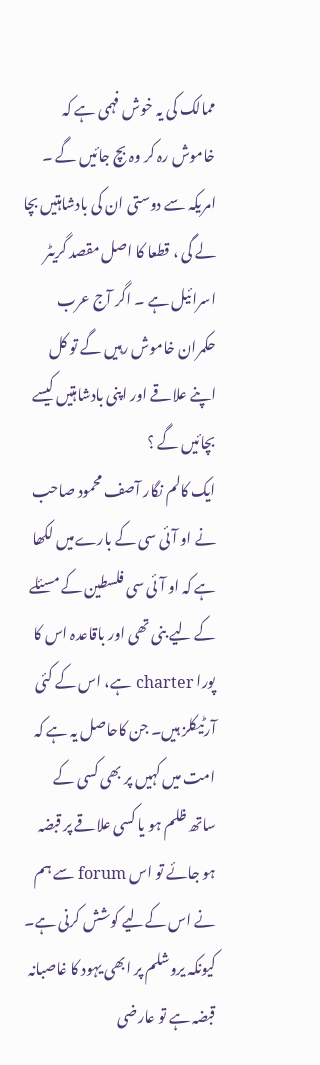ممالک کی یہ خوش فہمی ہے کہ خاموش رہ کر وہ بچ جائیں گے ۔ امریکہ سے دوستی ان کی بادشاہتیں بچا لے گی ، قطعا کا اصل مقصد گریٹر اسرائیل ہے ۔ اگر آج عرب حکمران خاموش رہیں گے تو کل اپنے علاقے اور اپنی بادشاہتیں کیسے بچائیں گے ؟
ایک کالم نگار آصف محمود صاحب نے او آئی سی کے بارےمیں لکھا ہے کہ او آئی سی فلسطین کے مسئلے کے لیے بنی تھی اور باقاعدہ اس کا پورا charter ہے، اس کے کئی آرٹیکلز ہیں۔ جن کاحاصل یہ ہے کہ امت میں کہیں پر بھی کسی کے ساتھ ظلم ہو یا کسی علاقے پر قبضہ ہو جائے تو اس forum سے ہم نے اس کےلیے کوشش کرنی ہے۔ کیونکہ یروشلم پر ابھی یہود کا غاصبانہ قبضہ ہے تو عارضی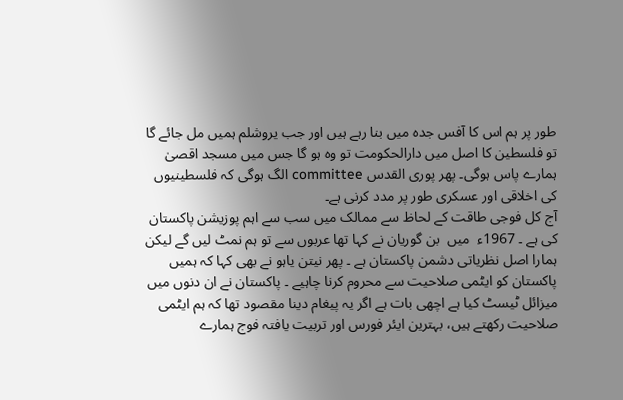طور پر ہم اس کا آفس جدہ میں بنا رہے ہیں اور جب یروشلم ہمیں مل جائے گا تو فلسطین کا اصل میں دارالحکومت تو وہ ہو گا جس میں مسجد اقصیٰ ہمارے پاس ہوگی۔ پھر پوری القدس committee الگ ہوگی کہ فلسطینیوں کی اخلاقی اور عسکری طور پر مدد کرنی ہے۔
آج کل فوجی طاقت کے لحاظ سے ممالک میں سب سے اہم پوزیشن پاکستان کی ہے ۔ 1967ء  میں  بن گوریان نے کہا تھا عربوں سے تو ہم نمٹ لیں گے لیکن ہمارا اصل نظریاتی دشمن پاکستان ہے ۔ پھر نیتن یاہو نے بھی کہا کہ ہمیں پاکستان کو ایٹمی صلاحیت سے محروم کرنا چاہیے ۔ پاکستان نے ان دنوں میں میزائل ٹیسٹ کیا ہے اچھی بات ہے اگر یہ پیغام دینا مقصود تھا کہ ہم ایٹمی صلاحیت رکھتے ہیں، بہترین ایئر فورس اور تربیت یافتہ فوج ہمارے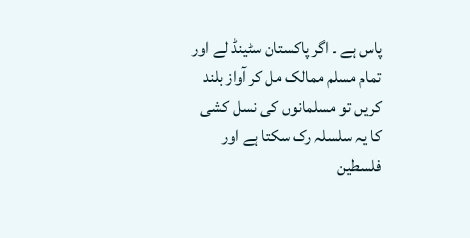پاس ہے ۔ اگر پاکستان سٹینڈ لے اور تمام مسلم ممالک مل کر آواز بلند کریں تو مسلمانوں کی نسل کشی کا یہ سلسلہ رک سکتا ہے اور فلسطین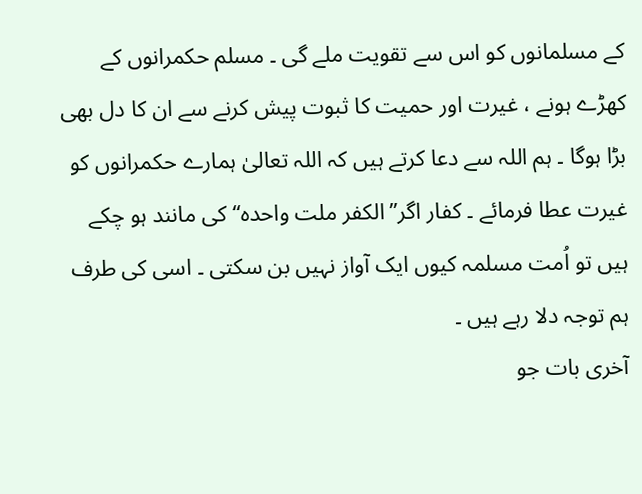کے مسلمانوں کو اس سے تقویت ملے گی ۔ مسلم حکمرانوں کے کھڑے ہونے ، غیرت اور حمیت کا ثبوت پیش کرنے سے ان کا دل بھی بڑا ہوگا ۔ ہم اللہ سے دعا کرتے ہیں کہ اللہ تعالیٰ ہمارے حکمرانوں کو غیرت عطا فرمائے ۔ کفار اگر’’ الکفر ملت واحدہ‘‘ کی مانند ہو چکے ہیں تو اُمت مسلمہ کیوں ایک آواز نہیں بن سکتی ۔ اسی کی طرف ہم توجہ دلا رہے ہیں ۔
آخری بات جو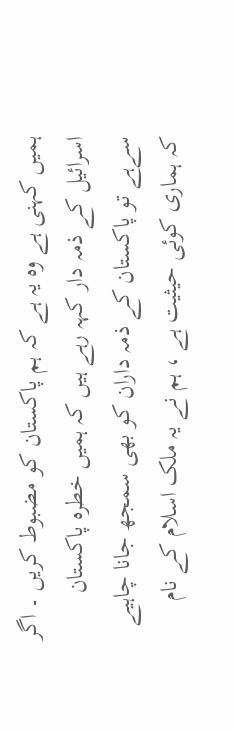ہمیں کہنی ہے وہ یہ ہے کہ ہم پاکستان کو مضبوط کریں ۔ اگر اسرائیل کے ذمہ دار کہہ رہے ہیں کہ ہمیں خطرہ پاکستان سےہے تو پاکستان کے ذمہ داران کو بھی سمجھ جانا چاہیے کہ ہماری کوئی حیثیت ہے ، ہم نے یہ ملک اسلام کے نام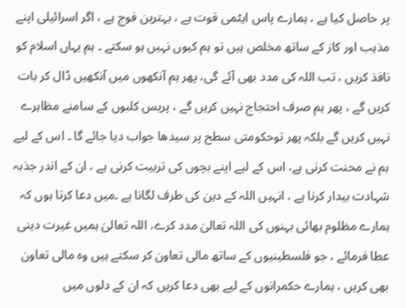پر حاصل کیا ہے ، ہمارے پاس ایٹمی قوت ہے ، بہترین فوج ہے ، اگر اسرائیلی اپنے مذہب اور کاز کے ساتھ مخلص ہیں تو ہم کیوں نہیں ہو سکتے ۔ ہم یہاں اسلام کو نافذ کریں ، تب اللہ کی مدد بھی آئے گی، پھر ہم آنکھوں میں آنکھیں ڈال کر بات کریں گے ، پھر ہم صرف احتجاج نہیں کریں گے ، پریس کلبوں کے سامنے مظاہرے نہیں کریں گے بلکہ پھر توحکومتی سطح پر سیدھا جواب دیا جائے گا ۔ اس کے لیے ہم نے محنت کرنی ہے، اس کے لیے اپنے بچوں کی تربیت کرنی ہے ، ان کے اندر جذبہ شہادت بیدار کرنا ہے ، انہیں اللہ کے دین کی طرف لگانا ہے ۔میں دعا کرتا ہوں کہ ہمارے مظلوم بھائی بہنوں کی اللہ تعالیٰ مدد کرے، اللہ تعالیٰ ہمیں غیرت دینی عطا فرمائے ، جو فلسطینیوں کے ساتھ مالی تعاون کر سکتے ہیں وہ مالی تعاون بھی کریں ، ہمارے حکمرانوں کے لیے بھی دعا کریں کہ ان کے دلوں میں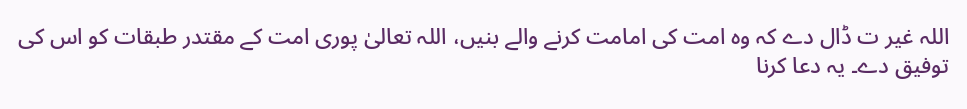اللہ غیر ت ڈال دے کہ وہ امت کی امامت کرنے والے بنیں، اللہ تعالیٰ پوری امت کے مقتدر طبقات کو اس کی توفیق دے۔ یہ دعا کرنا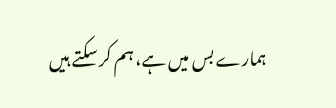ہمارے بس میں ہے، ہم کر سکتے ہیں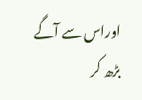اوراس سے آگے بڑھ کر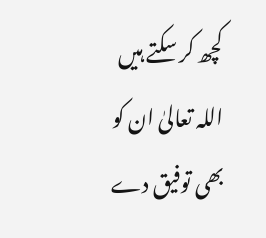کچھ کر سکتے ہیں اللہ تعالیٰ ان کو بھی توفیق دے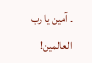۔ آمین یا رب العالمین!